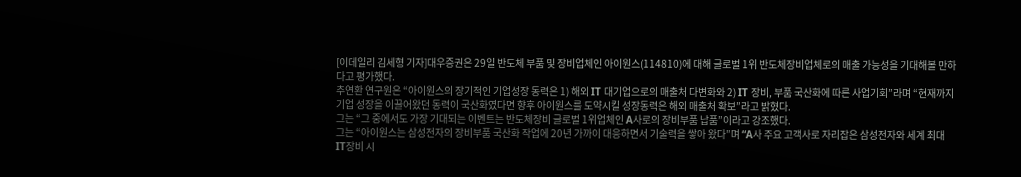[이데일리 김세형 기자]대우증권은 29일 반도체 부품 및 장비업체인 아이원스(114810)에 대해 글로벌 1위 반도체장비업체로의 매출 가능성을 기대해볼 만하다고 평가했다.
추연환 연구원은 “아이원스의 장기적인 기업성장 동력은 1) 해외 IT 대기업으로의 매출처 다변화와 2) IT 장비, 부품 국산화에 따른 사업기회”라며 “현재까지 기업 성장을 이끌어왔던 동력이 국산화였다면 향후 아이원스를 도약시킬 성장동력은 해외 매출처 확보”라고 밝혔다.
그는 “그 중에서도 가장 기대되는 이벤트는 반도체장비 글로벌 1위업체인 A사로의 장비부품 납품”이라고 강조했다.
그는 “아이원스는 삼성전자의 장비부품 국산화 작업에 20년 가까이 대응하면서 기술력을 쌓아 왔다”며 “A사 주요 고객사로 자리잡은 삼성전자와 세계 최대 IT장비 시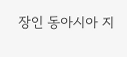장인 동아시아 지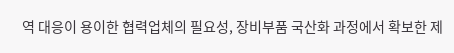역 대응이 용이한 협력업체의 필요성, 장비부품 국산화 과정에서 확보한 제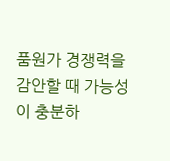품원가 경쟁력을 감안할 때 가능성이 충분하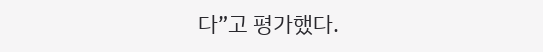다”고 평가했다.